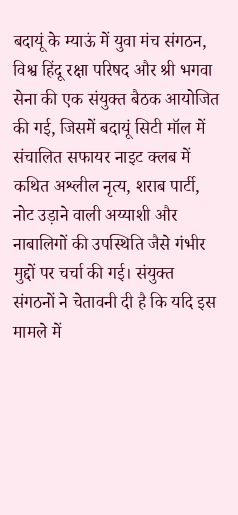बदायूं के म्याऊं में युवा मंच संगठन, विश्व हिंदू रक्षा परिषद और श्री भगवा सेना की एक संयुक्त बैठक आयोजित की गई, जिसमें बदायूं सिटी मॉल में संचालित सफायर नाइट क्लब में कथित अश्लील नृत्य, शराब पार्टी, नोट उड़ाने वाली अय्याशी और नाबालिगों की उपस्थिति जैसे गंभीर मुद्दों पर चर्चा की गई। संयुक्त संगठनों ने चेतावनी दी है कि यदि इस मामले में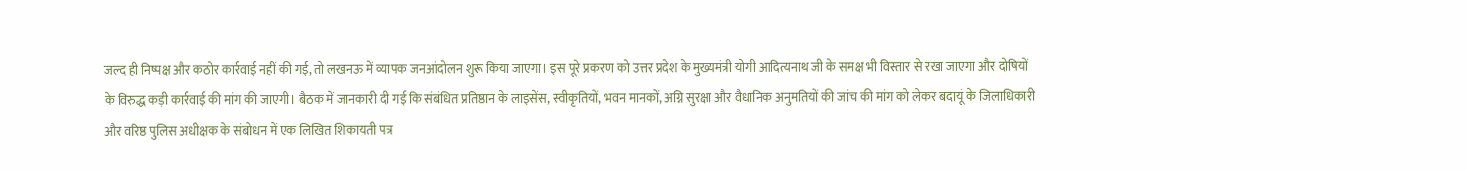जल्द ही निष्पक्ष और कठोर कार्रवाई नहीं की गई, तो लखनऊ में व्यापक जनआंदोलन शुरू किया जाएगा। इस पूरे प्रकरण को उत्तर प्रदेश के मुख्यमंत्री योगी आदित्यनाथ जी के समक्ष भी विस्तार से रखा जाएगा और दोषियों के विरुद्ध कड़ी कार्रवाई की मांग की जाएगी। बैठक में जानकारी दी गई कि संबंधित प्रतिष्ठान के लाइसेंस, स्वीकृतियों, भवन मानकों, अग्नि सुरक्षा और वैधानिक अनुमतियों की जांच की मांग को लेकर बदायूं के जिलाधिकारी और वरिष्ठ पुलिस अधीक्षक के संबोधन में एक लिखित शिकायती पत्र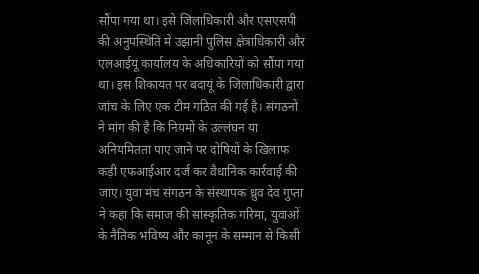सौंपा गया था। इसे जिलाधिकारी और एसएसपी की अनुपस्थिति में उझानी पुलिस क्षेत्राधिकारी और एलआईयू कार्यालय के अधिकारियों को सौंपा गया था। इस शिकायत पर बदायूं के जिलाधिकारी द्वारा जांच के लिए एक टीम गठित की गई है। संगठनों ने मांग की है कि नियमों के उल्लंघन या अनियमितता पाए जाने पर दोषियों के खिलाफ कड़ी एफआईआर दर्ज कर वैधानिक कार्रवाई की जाए। युवा मंच संगठन के संस्थापक ध्रुव देव गुप्ता ने कहा कि समाज की सांस्कृतिक गरिमा, युवाओं के नैतिक भविष्य और कानून के सम्मान से किसी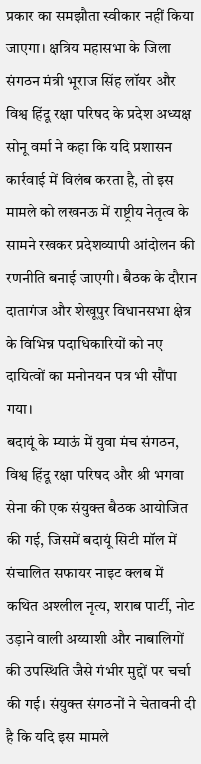प्रकार का समझौता स्वीकार नहीं किया जाएगा। क्षत्रिय महासभा के जिला संगठन मंत्री भूराज सिंह लॉयर और विश्व हिंदू रक्षा परिषद के प्रदेश अध्यक्ष सोनू वर्मा ने कहा कि यदि प्रशासन कार्रवाई में विलंब करता है, तो इस मामले को लखनऊ में राष्ट्रीय नेतृत्व के सामने रखकर प्रदेशव्यापी आंदोलन की रणनीति बनाई जाएगी। बैठक के दौरान दातागंज और शेखूपुर विधानसभा क्षेत्र के विभिन्न पदाधिकारियों को नए दायित्वों का मनोनयन पत्र भी सौंपा गया।
बदायूं के म्याऊं में युवा मंच संगठन, विश्व हिंदू रक्षा परिषद और श्री भगवा सेना की एक संयुक्त बैठक आयोजित की गई, जिसमें बदायूं सिटी मॉल में संचालित सफायर नाइट क्लब में कथित अश्लील नृत्य, शराब पार्टी, नोट उड़ाने वाली अय्याशी और नाबालिगों की उपस्थिति जैसे गंभीर मुद्दों पर चर्चा की गई। संयुक्त संगठनों ने चेतावनी दी है कि यदि इस मामले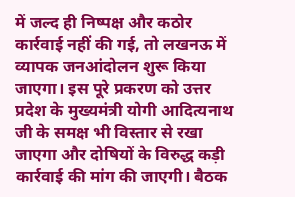में जल्द ही निष्पक्ष और कठोर कार्रवाई नहीं की गई, तो लखनऊ में व्यापक जनआंदोलन शुरू किया जाएगा। इस पूरे प्रकरण को उत्तर प्रदेश के मुख्यमंत्री योगी आदित्यनाथ जी के समक्ष भी विस्तार से रखा जाएगा और दोषियों के विरुद्ध कड़ी कार्रवाई की मांग की जाएगी। बैठक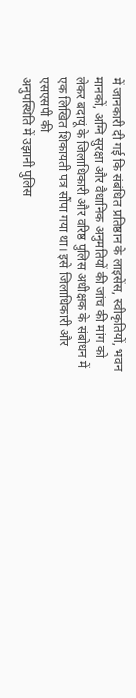में जानकारी दी गई कि संबंधित प्रतिष्ठान के लाइसेंस, स्वीकृतियों, भवन मानकों, अग्नि सुरक्षा और वैधानिक अनुमतियों की जांच की मांग को लेकर बदायूं के जिलाधिकारी और वरिष्ठ पुलिस अधीक्षक के संबोधन में एक लिखित शिकायती पत्र सौंपा गया था। इसे जिलाधिकारी और एसएसपी की
अनुपस्थिति में उझानी पुलिस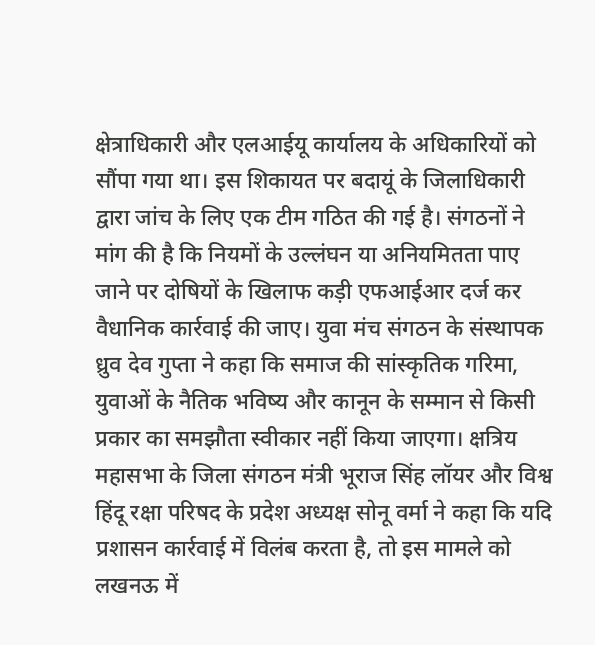क्षेत्राधिकारी और एलआईयू कार्यालय के अधिकारियों को सौंपा गया था। इस शिकायत पर बदायूं के जिलाधिकारी द्वारा जांच के लिए एक टीम गठित की गई है। संगठनों ने मांग की है कि नियमों के उल्लंघन या अनियमितता पाए जाने पर दोषियों के खिलाफ कड़ी एफआईआर दर्ज कर वैधानिक कार्रवाई की जाए। युवा मंच संगठन के संस्थापक ध्रुव देव गुप्ता ने कहा कि समाज की सांस्कृतिक गरिमा, युवाओं के नैतिक भविष्य और कानून के सम्मान से किसी प्रकार का समझौता स्वीकार नहीं किया जाएगा। क्षत्रिय महासभा के जिला संगठन मंत्री भूराज सिंह लॉयर और विश्व हिंदू रक्षा परिषद के प्रदेश अध्यक्ष सोनू वर्मा ने कहा कि यदि प्रशासन कार्रवाई में विलंब करता है, तो इस मामले को लखनऊ में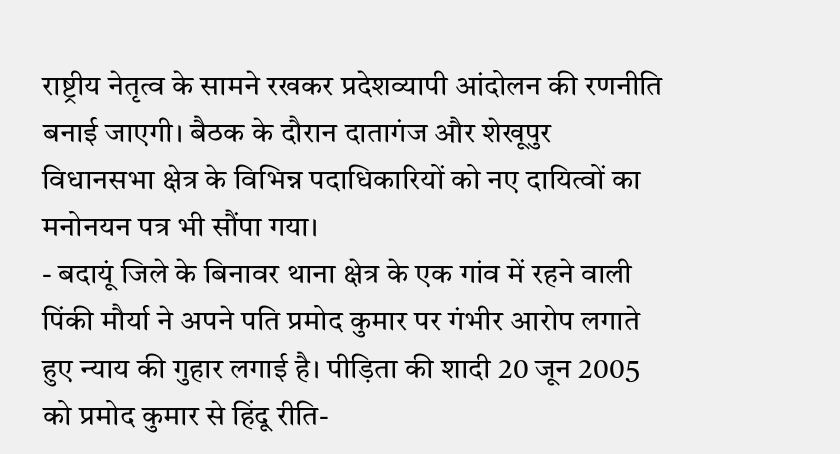राष्ट्रीय नेतृत्व के सामने रखकर प्रदेशव्यापी आंदोलन की रणनीति बनाई जाएगी। बैठक के दौरान दातागंज और शेखूपुर विधानसभा क्षेत्र के विभिन्न पदाधिकारियों को नए दायित्वों का मनोनयन पत्र भी सौंपा गया।
- बदायूं जिले के बिनावर थाना क्षेत्र के एक गांव में रहने वाली पिंकी मौर्या ने अपने पति प्रमोद कुमार पर गंभीर आरोप लगाते हुए न्याय की गुहार लगाई है। पीड़िता की शादी 20 जून 2005 को प्रमोद कुमार से हिंदू रीति-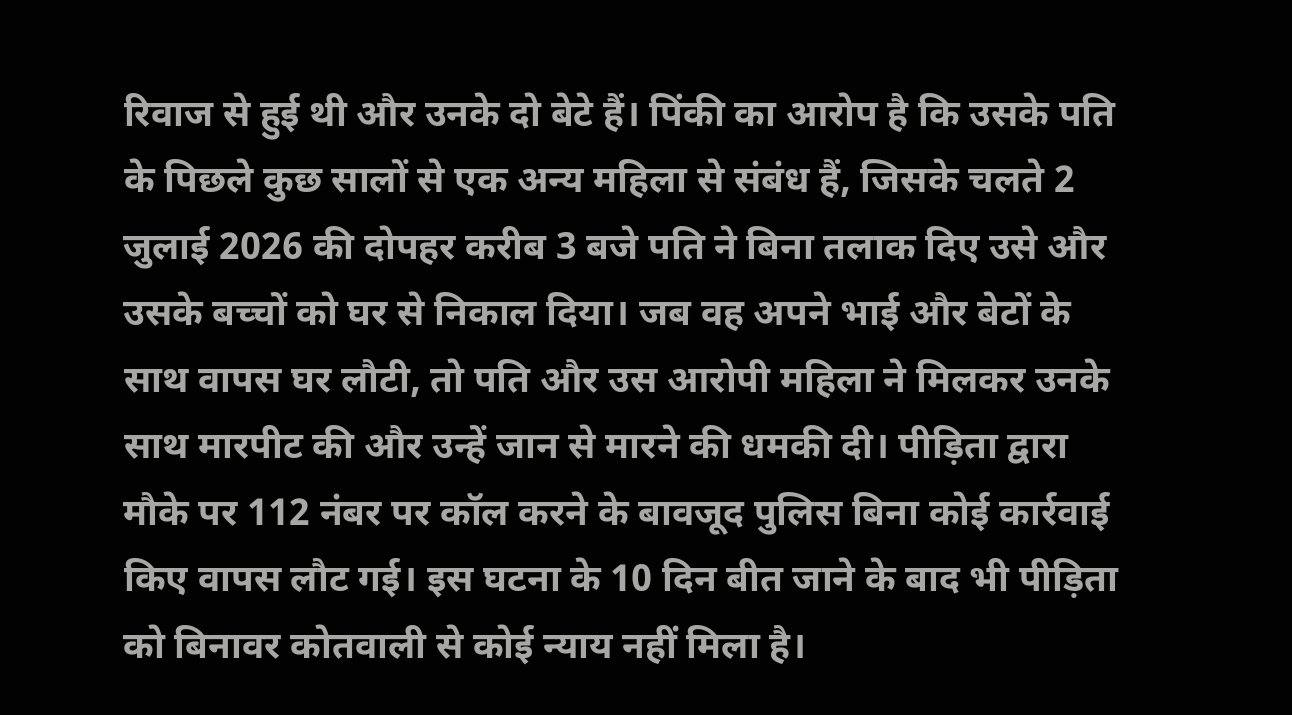रिवाज से हुई थी और उनके दो बेटे हैं। पिंकी का आरोप है कि उसके पति के पिछले कुछ सालों से एक अन्य महिला से संबंध हैं, जिसके चलते 2 जुलाई 2026 की दोपहर करीब 3 बजे पति ने बिना तलाक दिए उसे और उसके बच्चों को घर से निकाल दिया। जब वह अपने भाई और बेटों के साथ वापस घर लौटी, तो पति और उस आरोपी महिला ने मिलकर उनके साथ मारपीट की और उन्हें जान से मारने की धमकी दी। पीड़िता द्वारा मौके पर 112 नंबर पर कॉल करने के बावजूद पुलिस बिना कोई कार्रवाई किए वापस लौट गई। इस घटना के 10 दिन बीत जाने के बाद भी पीड़िता को बिनावर कोतवाली से कोई न्याय नहीं मिला है।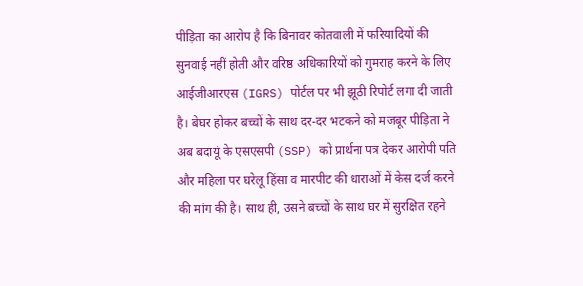पीड़िता का आरोप है कि बिनावर कोतवाली में फरियादियों की सुनवाई नहीं होती और वरिष्ठ अधिकारियों को गुमराह करने के लिए आईजीआरएस (IGRS) पोर्टल पर भी झूठी रिपोर्ट लगा दी जाती है। बेघर होकर बच्चों के साथ दर-दर भटकने को मजबूर पीड़िता ने अब बदायूं के एसएसपी (SSP) को प्रार्थना पत्र देकर आरोपी पति और महिला पर घरेलू हिंसा व मारपीट की धाराओं में केस दर्ज करने की मांग की है। साथ ही, उसने बच्चों के साथ घर में सुरक्षित रहने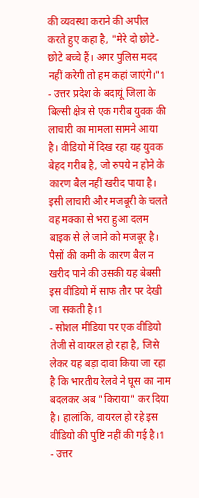की व्यवस्था कराने की अपील करते हुए कहा है, "मेरे दो छोटे-छोटे बच्चे हैं। अगर पुलिस मदद नहीं करेगी तो हम कहां जाएंगे।"1
- उत्तर प्रदेश के बदायूं जिला के बिल्सी क्षेत्र से एक गरीब युवक की लाचारी का मामला सामने आया है। वीडियो में दिख रहा यह युवक बेहद गरीब है, जो रुपये न होने के कारण बैल नहीं खरीद पाया है। इसी लाचारी और मजबूरी के चलते वह मक्का से भरा हुआ दलम बाइक से ले जाने को मजबूर है। पैसों की कमी के कारण बैल न खरीद पाने की उसकी यह बेबसी इस वीडियो में साफ तौर पर देखी जा सकती है।1
- सोशल मीडिया पर एक वीडियो तेजी से वायरल हो रहा है, जिसे लेकर यह बड़ा दावा किया जा रहा है कि भारतीय रेलवे ने घूस का नाम बदलकर अब "किराया" कर दिया है। हालांकि, वायरल हो रहे इस वीडियो की पुष्टि नहीं की गई है।1
- उत्तर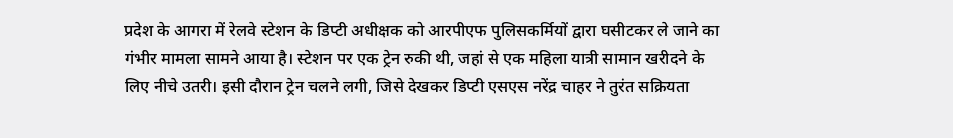प्रदेश के आगरा में रेलवे स्टेशन के डिप्टी अधीक्षक को आरपीएफ पुलिसकर्मियों द्वारा घसीटकर ले जाने का गंभीर मामला सामने आया है। स्टेशन पर एक ट्रेन रुकी थी, जहां से एक महिला यात्री सामान खरीदने के लिए नीचे उतरी। इसी दौरान ट्रेन चलने लगी, जिसे देखकर डिप्टी एसएस नरेंद्र चाहर ने तुरंत सक्रियता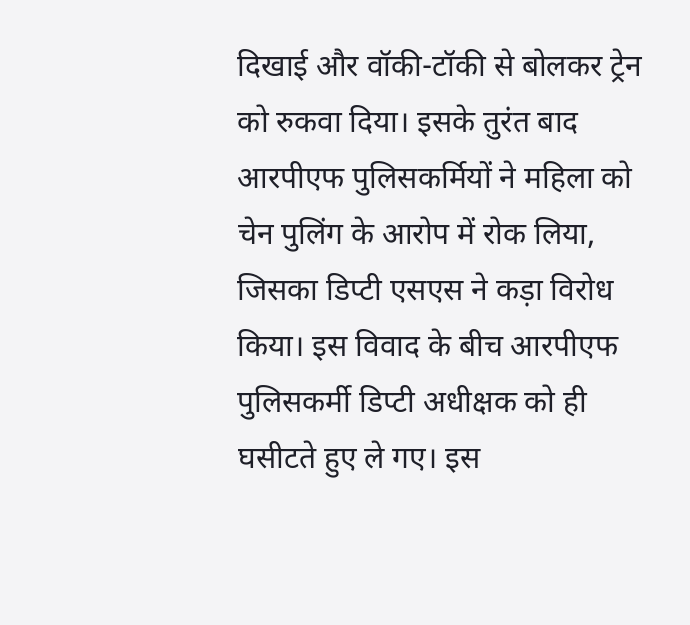दिखाई और वॉकी-टॉकी से बोलकर ट्रेन को रुकवा दिया। इसके तुरंत बाद आरपीएफ पुलिसकर्मियों ने महिला को चेन पुलिंग के आरोप में रोक लिया, जिसका डिप्टी एसएस ने कड़ा विरोध किया। इस विवाद के बीच आरपीएफ पुलिसकर्मी डिप्टी अधीक्षक को ही घसीटते हुए ले गए। इस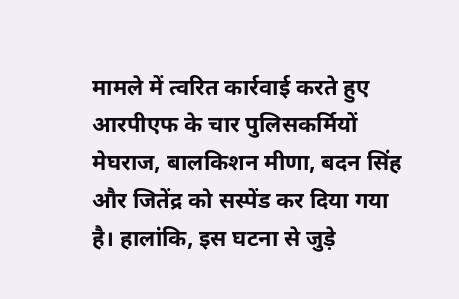मामले में त्वरित कार्रवाई करते हुए आरपीएफ के चार पुलिसकर्मियों मेघराज, बालकिशन मीणा, बदन सिंह और जितेंद्र को सस्पेंड कर दिया गया है। हालांकि, इस घटना से जुड़े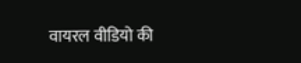वायरल वीडियो की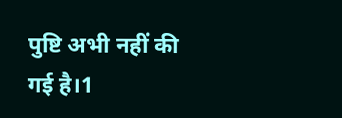पुष्टि अभी नहीं की गई है।1